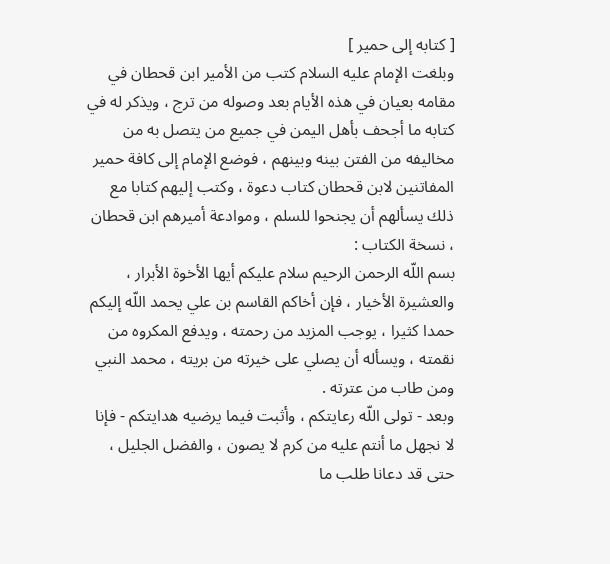[ كتابه إلى حمير ]
وبلغت الإمام عليه السلام كتب من الأمير ابن قحطان في مقامه بعيان في هذه الأيام بعد وصوله من ترج ، ويذكر له في كتابه ما أجحف بأهل اليمن في جميع من يتصل به من مخاليفه من الفتن بينه وبينهم ، فوضع الإمام إلى كافة حمير المفاتنين لابن قحطان كتاب دعوة ، وكتب إليهم كتابا مع ذلك يسألهم أن يجنحوا للسلم ، وموادعة أميرهم ابن قحطان ، نسخة الكتاب :
بسم اللّه الرحمن الرحيم سلام عليكم أيها الأخوة الأبرار ، والعشيرة الأخيار ، فإن أخاكم القاسم بن علي يحمد اللّه إليكم حمدا كثيرا ، يوجب المزيد من رحمته ، ويدفع المكروه من نقمته ، ويسأله أن يصلي على خيرته من بريته ، محمد النبي ومن طاب من عترته .
وبعد - تولى اللّه رعايتكم ، وأثبت فيما يرضيه هدايتكم - فإنا لا نجهل ما أنتم عليه من كرم لا يصون ، والفضل الجليل ، حتى قد دعانا طلب ما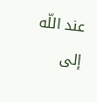عند اللّه إلى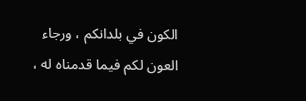الكون في بلدانكم ، ورجاء العون لكم فيما قدمناه له ،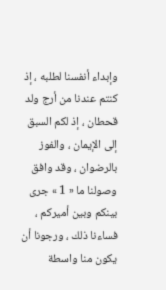وإبداء أنفسنا لطلبه ، إذ كنتم عندنا من أرج ولد قحطان ، إذ لكم السبق إلى الإيمان ، والفوز بالرضوان ، وقد وافق وصولنا ما « 1 » جرى بينكم وبين أميركم ، فساءنا ذلك ، ورجونا أن يكون منا واسطة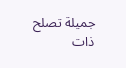جميلة تصلح ذات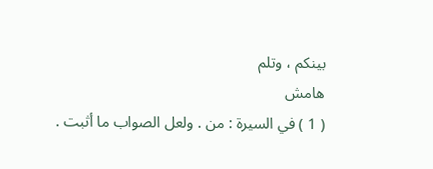بينكم ، وتلم
هامش
( 1 ) في السيرة : من . ولعل الصواب ما أثبت .